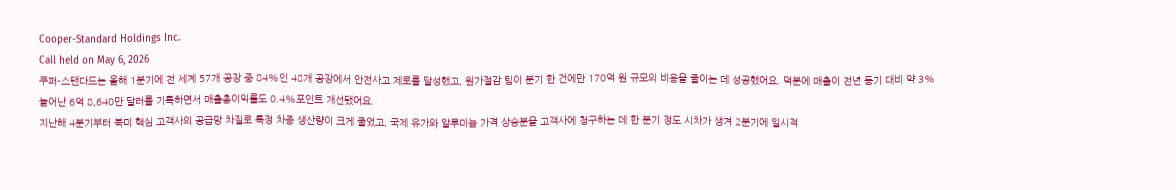Cooper-Standard Holdings Inc.
Call held on May 6, 2026
쿠퍼-스탠다드는 올해 1분기에 전 세계 57개 공장 중 84%인 48개 공장에서 안전사고 제로를 달성했고, 원가절감 팀이 분기 한 건에만 170억 원 규모의 비용을 줄이는 데 성공했어요. 덕분에 매출이 전년 동기 대비 약 3% 늘어난 6억 8,640만 달러를 기록하면서 매출총이익률도 0.4%포인트 개선됐어요.
지난해 4분기부터 북미 핵심 고객사의 공급망 차질로 특정 차종 생산량이 크게 줄었고, 국제 유가와 알루미늄 가격 상승분을 고객사에 청구하는 데 한 분기 정도 시차가 생겨 2분기에 일시적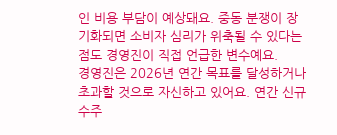인 비용 부담이 예상돼요. 중동 분쟁이 장기화되면 소비자 심리가 위축될 수 있다는 점도 경영진이 직접 언급한 변수예요.
경영진은 2026년 연간 목표를 달성하거나 초과할 것으로 자신하고 있어요. 연간 신규 수주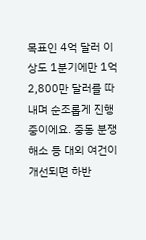목표인 4억 달러 이상도 1분기에만 1억 2,800만 달러를 따내며 순조롭게 진행 중이에요. 중동 분쟁 해소 등 대외 여건이 개선되면 하반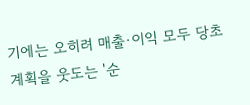기에는 오히려 매출·이익 모두 당초 계획을 웃도는 '순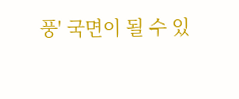풍' 국면이 될 수 있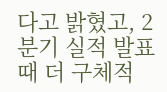다고 밝혔고, 2분기 실적 발표 때 더 구체적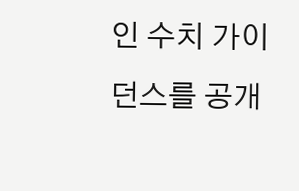인 수치 가이던스를 공개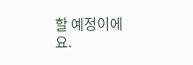할 예정이에요.